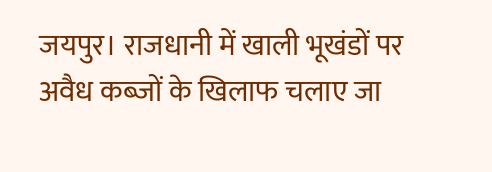जयपुर। राजधानी में खाली भूखंडों पर अवैध कब्जों के खिलाफ चलाए जा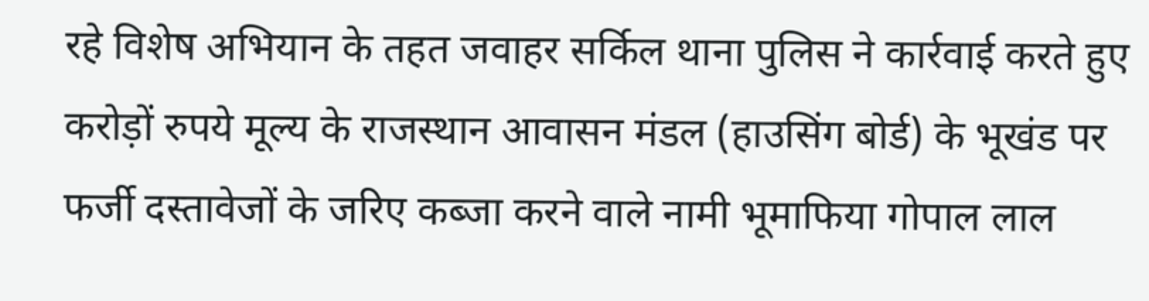रहे विशेष अभियान के तहत जवाहर सर्किल थाना पुलिस ने कार्रवाई करते हुए करोड़ों रुपये मूल्य के राजस्थान आवासन मंडल (हाउसिंग बोर्ड) के भूखंड पर फर्जी दस्तावेजों के जरिए कब्जा करने वाले नामी भूमाफिया गोपाल लाल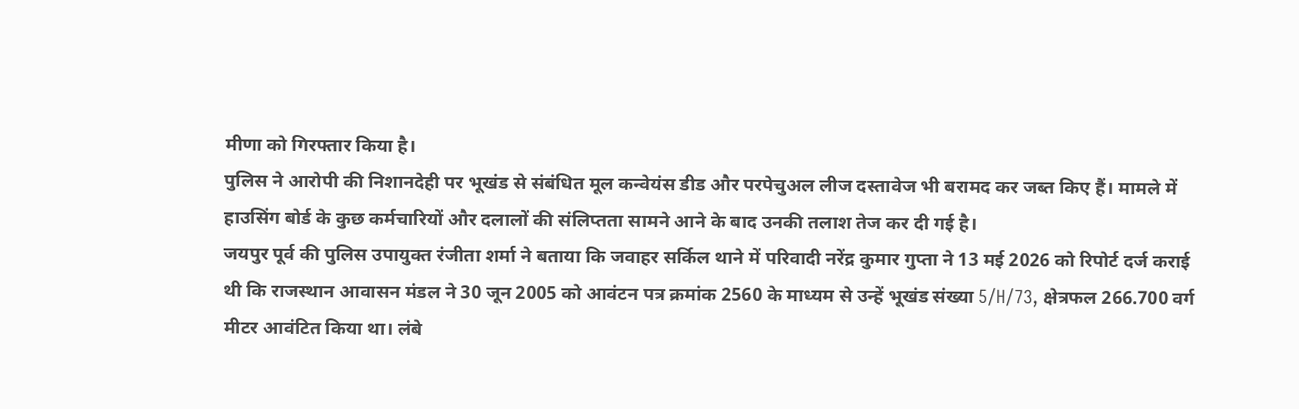मीणा को गिरफ्तार किया है।
पुलिस ने आरोपी की निशानदेही पर भूखंड से संबंधित मूल कन्वेयंस डीड और परपेचुअल लीज दस्तावेज भी बरामद कर जब्त किए हैं। मामले में हाउसिंग बोर्ड के कुछ कर्मचारियों और दलालों की संलिप्तता सामने आने के बाद उनकी तलाश तेज कर दी गई है।
जयपुर पूर्व की पुलिस उपायुक्त रंजीता शर्मा ने बताया कि जवाहर सर्किल थाने में परिवादी नरेंद्र कुमार गुप्ता ने 13 मई 2026 को रिपोर्ट दर्ज कराई थी कि राजस्थान आवासन मंडल ने 30 जून 2005 को आवंटन पत्र क्रमांक 2560 के माध्यम से उन्हें भूखंड संख्या 5/H/73, क्षेत्रफल 266.700 वर्ग मीटर आवंटित किया था। लंबे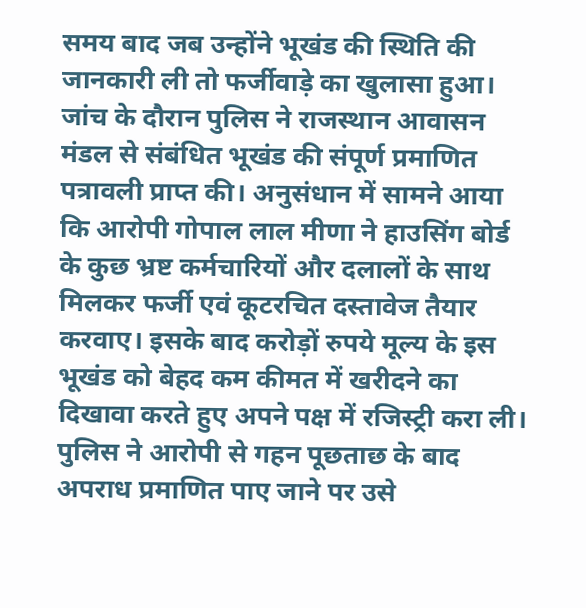समय बाद जब उन्होंने भूखंड की स्थिति की जानकारी ली तो फर्जीवाड़े का खुलासा हुआ।
जांच के दौरान पुलिस ने राजस्थान आवासन मंडल से संबंधित भूखंड की संपूर्ण प्रमाणित पत्रावली प्राप्त की। अनुसंधान में सामने आया कि आरोपी गोपाल लाल मीणा ने हाउसिंग बोर्ड के कुछ भ्रष्ट कर्मचारियों और दलालों के साथ मिलकर फर्जी एवं कूटरचित दस्तावेज तैयार करवाए। इसके बाद करोड़ों रुपये मूल्य के इस भूखंड को बेहद कम कीमत में खरीदने का दिखावा करते हुए अपने पक्ष में रजिस्ट्री करा ली।
पुलिस ने आरोपी से गहन पूछताछ के बाद अपराध प्रमाणित पाए जाने पर उसे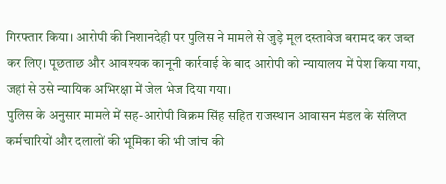गिरफ्तार किया। आरोपी की निशानदेही पर पुलिस ने मामले से जुड़े मूल दस्तावेज बरामद कर जब्त कर लिए। पूछताछ और आवश्यक कानूनी कार्रवाई के बाद आरोपी को न्यायालय में पेश किया गया, जहां से उसे न्यायिक अभिरक्षा में जेल भेज दिया गया।
पुलिस के अनुसार मामले में सह-आरोपी विक्रम सिंह सहित राजस्थान आवासन मंडल के संलिप्त कर्मचारियों और दलालों की भूमिका की भी जांच की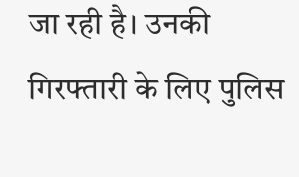जा रही है। उनकी गिरफ्तारी के लिए पुलिस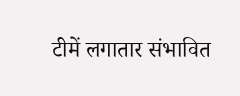टीमें लगातार संभावित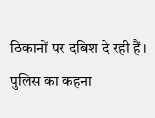ठिकानों पर दबिश दे रही हैं। पुलिस का कहना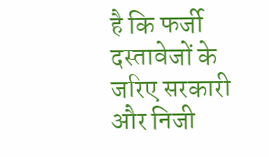है कि फर्जी दस्तावेजों के जरिए सरकारी और निजी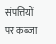संपत्तियों पर कब्जा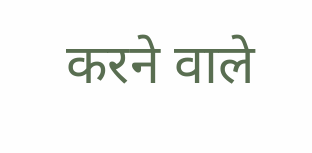करने वाले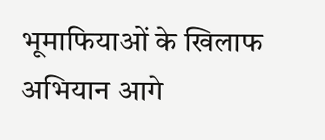भूमाफियाओं के खिलाफ अभियान आगे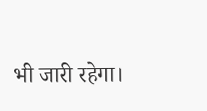भी जारी रहेगा।